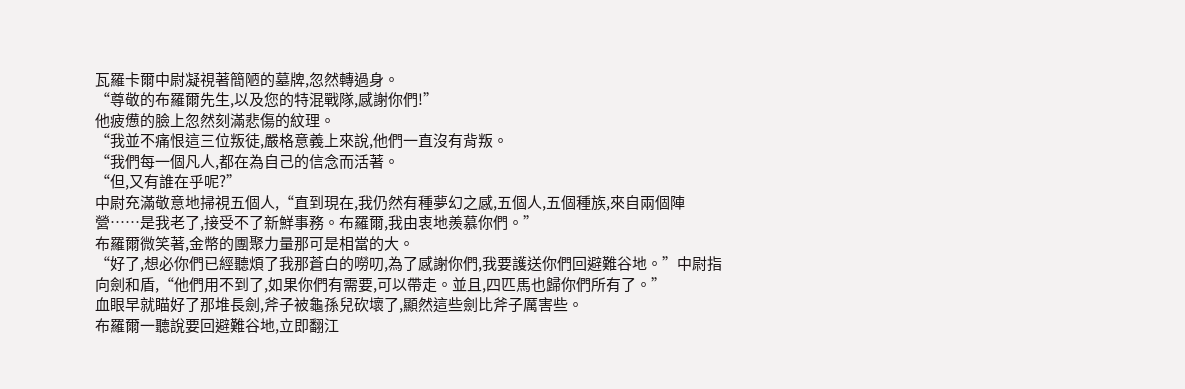瓦羅卡爾中尉凝視著簡陋的墓牌,忽然轉過身。
“尊敬的布羅爾先生,以及您的特混戰隊,感謝你們!”
他疲憊的臉上忽然刻滿悲傷的紋理。
“我並不痛恨這三位叛徒,嚴格意義上來說,他們一直沒有背叛。
“我們每一個凡人,都在為自己的信念而活著。
“但,又有誰在乎呢?”
中尉充滿敬意地掃視五個人,“直到現在,我仍然有種夢幻之感,五個人,五個種族,來自兩個陣營……是我老了,接受不了新鮮事務。布羅爾,我由衷地羨慕你們。”
布羅爾微笑著,金幣的團聚力量那可是相當的大。
“好了,想必你們已經聽煩了我那蒼白的嘮叨,為了感謝你們,我要護送你們回避難谷地。”中尉指向劍和盾,“他們用不到了,如果你們有需要,可以帶走。並且,四匹馬也歸你們所有了。”
血眼早就瞄好了那堆長劍,斧子被龜孫兒砍壞了,顯然這些劍比斧子厲害些。
布羅爾一聽說要回避難谷地,立即翻江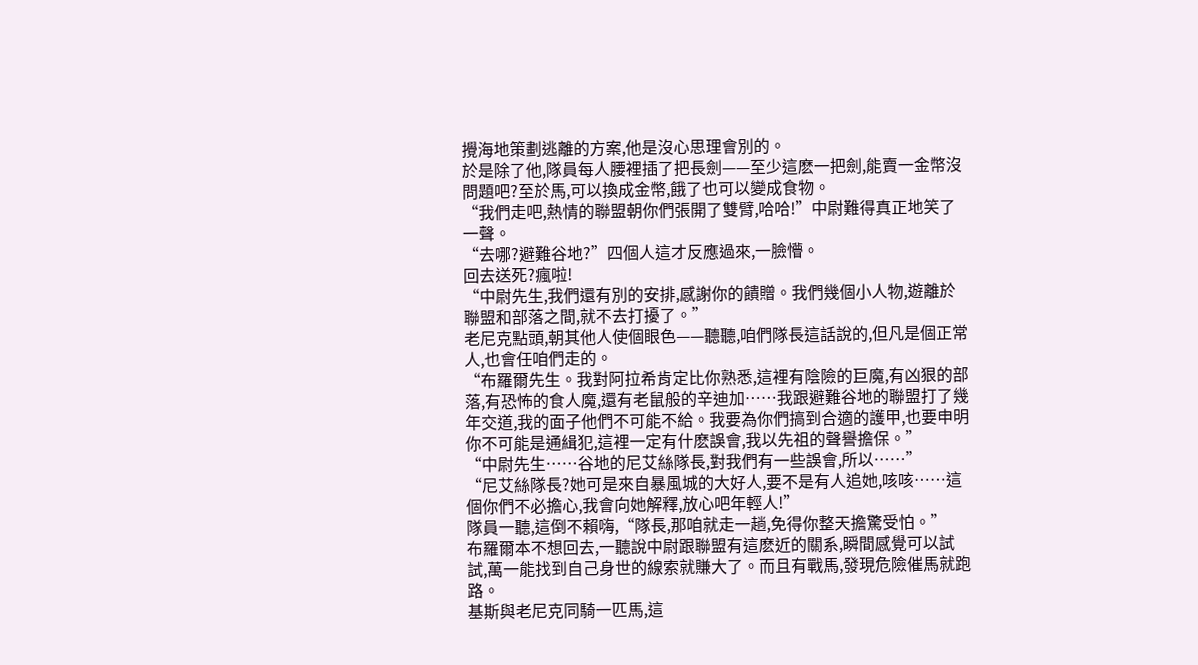攪海地策劃逃離的方案,他是沒心思理會別的。
於是除了他,隊員每人腰裡插了把長劍——至少這麽一把劍,能賣一金幣沒問題吧?至於馬,可以換成金幣,餓了也可以變成食物。
“我們走吧,熱情的聯盟朝你們張開了雙臂,哈哈!”中尉難得真正地笑了一聲。
“去哪?避難谷地?”四個人這才反應過來,一臉懵。
回去送死?瘋啦!
“中尉先生,我們還有別的安排,感謝你的饋贈。我們幾個小人物,遊離於聯盟和部落之間,就不去打擾了。”
老尼克點頭,朝其他人使個眼色——聽聽,咱們隊長這話說的,但凡是個正常人,也會任咱們走的。
“布羅爾先生。我對阿拉希肯定比你熟悉,這裡有陰險的巨魔,有凶狠的部落,有恐怖的食人魔,還有老鼠般的辛迪加……我跟避難谷地的聯盟打了幾年交道,我的面子他們不可能不給。我要為你們搞到合適的護甲,也要申明你不可能是通緝犯,這裡一定有什麽誤會,我以先祖的聲譽擔保。”
“中尉先生……谷地的尼艾絲隊長,對我們有一些誤會,所以……”
“尼艾絲隊長?她可是來自暴風城的大好人,要不是有人追她,咳咳……這個你們不必擔心,我會向她解釋,放心吧年輕人!”
隊員一聽,這倒不賴嗨,“隊長,那咱就走一趟,免得你整天擔驚受怕。”
布羅爾本不想回去,一聽說中尉跟聯盟有這麽近的關系,瞬間感覺可以試試,萬一能找到自己身世的線索就賺大了。而且有戰馬,發現危險催馬就跑路。
基斯與老尼克同騎一匹馬,這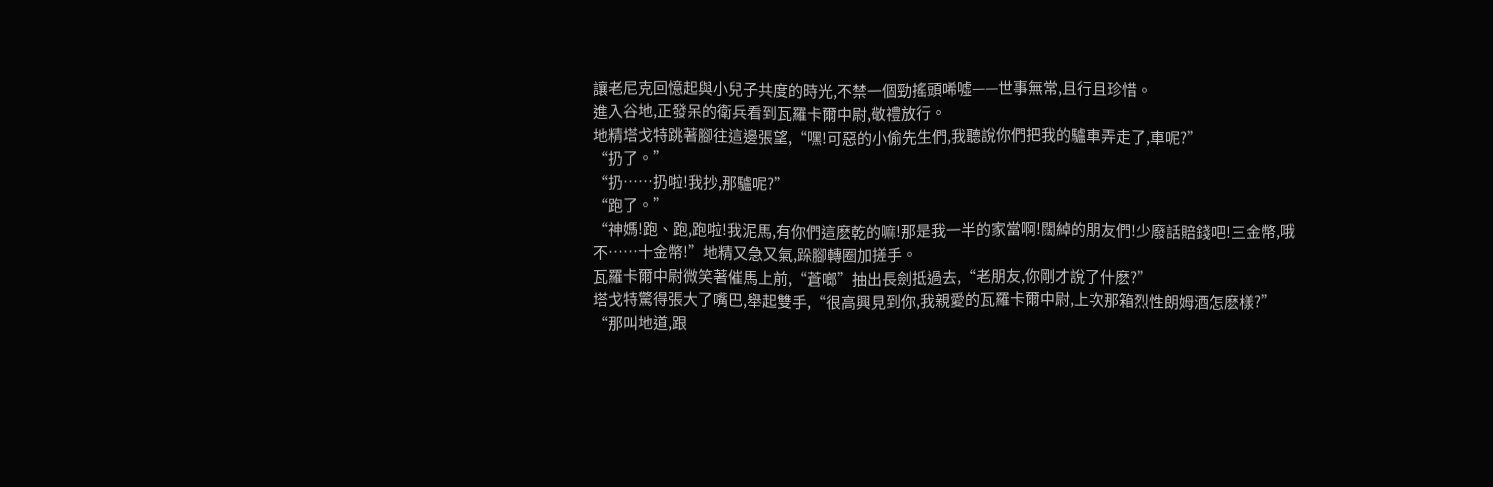讓老尼克回憶起與小兒子共度的時光,不禁一個勁搖頭唏噓——世事無常,且行且珍惜。
進入谷地,正發呆的衛兵看到瓦羅卡爾中尉,敬禮放行。
地精塔戈特跳著腳往這邊張望,“嘿!可惡的小偷先生們,我聽說你們把我的驢車弄走了,車呢?”
“扔了。”
“扔……扔啦!我抄,那驢呢?”
“跑了。”
“神媽!跑、跑,跑啦!我泥馬,有你們這麽乾的嘛!那是我一半的家當啊!闊綽的朋友們!少廢話賠錢吧!三金幣,哦不……十金幣!”地精又急又氣,跺腳轉圈加搓手。
瓦羅卡爾中尉微笑著催馬上前,“蒼啷”抽出長劍抵過去,“老朋友,你剛才說了什麽?”
塔戈特驚得張大了嘴巴,舉起雙手,“很高興見到你,我親愛的瓦羅卡爾中尉,上次那箱烈性朗姆酒怎麽樣?”
“那叫地道,跟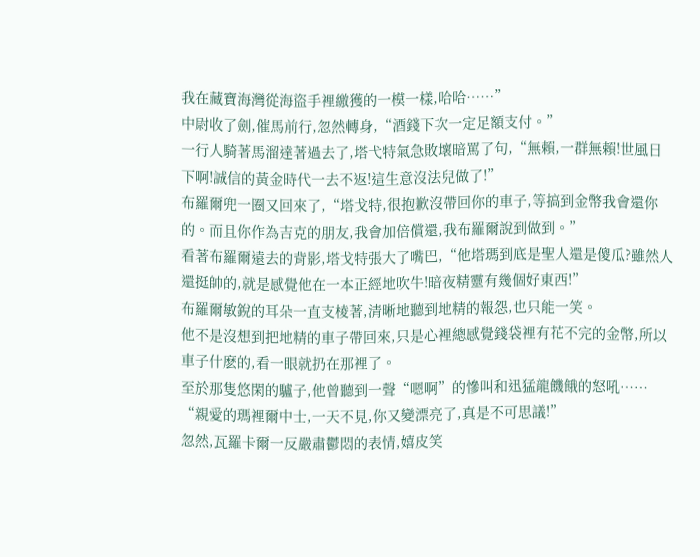我在藏寶海灣從海盜手裡繳獲的一模一樣,哈哈……”
中尉收了劍,催馬前行,忽然轉身,“酒錢下次一定足額支付。”
一行人騎著馬溜達著過去了,塔弋特氣急敗壞暗罵了句,“無賴,一群無賴!世風日下啊!誠信的黃金時代一去不返!這生意沒法兒做了!”
布羅爾兜一圈又回來了,“塔戈特,很抱歉沒帶回你的車子,等搞到金幣我會還你的。而且你作為吉克的朋友,我會加倍償還,我布羅爾說到做到。”
看著布羅爾遠去的背影,塔戈特張大了嘴巴,“他塔瑪到底是聖人還是傻瓜?雖然人還挺帥的,就是感覺他在一本正經地吹牛!暗夜精靈有幾個好東西!”
布羅爾敏銳的耳朵一直支棱著,清晰地聽到地精的報怨,也只能一笑。
他不是沒想到把地精的車子帶回來,只是心裡總感覺錢袋裡有花不完的金幣,所以車子什麽的,看一眼就扔在那裡了。
至於那隻悠閑的驢子,他曾聽到一聲“嗯啊”的慘叫和迅猛龍饑餓的怒吼……
“親愛的瑪裡爾中士,一天不見,你又變漂亮了,真是不可思議!”
忽然,瓦羅卡爾一反嚴肅鬱悶的表情,嬉皮笑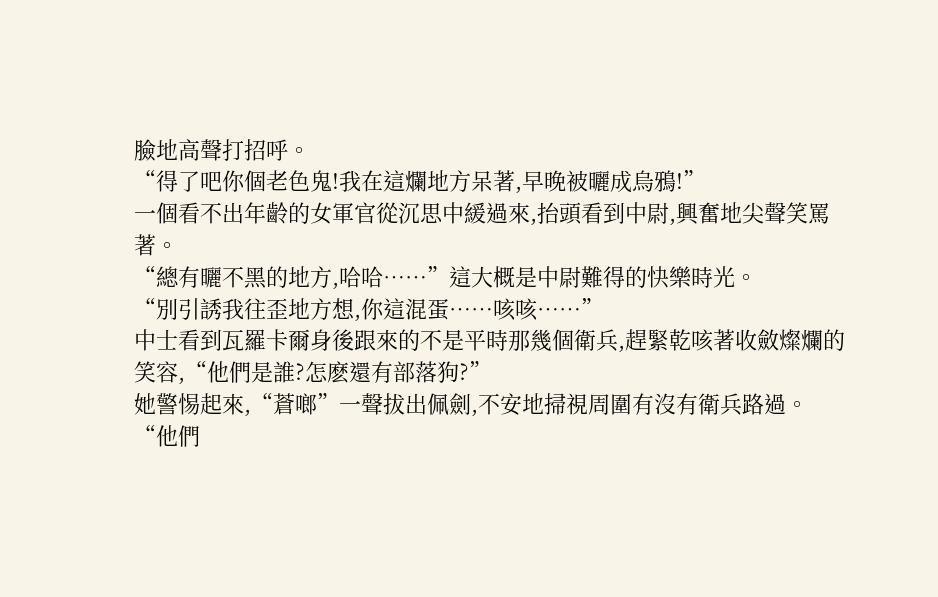臉地高聲打招呼。
“得了吧你個老色鬼!我在這爛地方呆著,早晚被曬成烏鴉!”
一個看不出年齡的女軍官從沉思中緩過來,抬頭看到中尉,興奮地尖聲笑罵著。
“總有曬不黑的地方,哈哈……”這大概是中尉難得的快樂時光。
“別引誘我往歪地方想,你這混蛋……咳咳……”
中士看到瓦羅卡爾身後跟來的不是平時那幾個衛兵,趕緊乾咳著收斂燦爛的笑容,“他們是誰?怎麽還有部落狗?”
她警惕起來,“蒼啷”一聲拔出佩劍,不安地掃視周圍有沒有衛兵路過。
“他們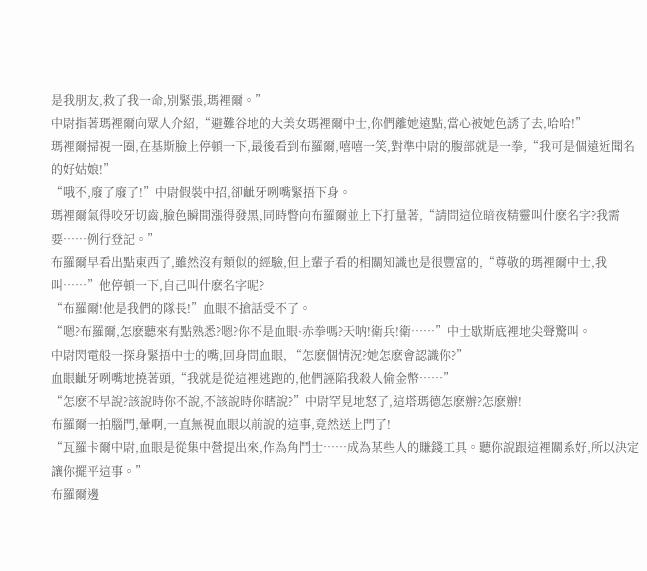是我朋友,救了我一命,別緊張,瑪裡爾。”
中尉指著瑪裡爾向眾人介紹,“避難谷地的大美女瑪裡爾中士,你們離她遠點,當心被她色誘了去,哈哈!”
瑪裡爾掃視一圈,在基斯臉上停頓一下,最後看到布羅爾,嘻嘻一笑,對準中尉的腹部就是一拳,“我可是個遠近聞名的好姑娘!”
“哦不,廢了廢了!”中尉假裝中招,卻齜牙咧嘴緊捂下身。
瑪裡爾氣得咬牙切齒,臉色瞬間漲得發黑,同時瞥向布羅爾並上下打量著,“請問這位暗夜精靈叫什麽名字?我需要……例行登記。”
布羅爾早看出點東西了,雖然沒有類似的經驗,但上輩子看的相關知識也是很豐富的,“尊敬的瑪裡爾中士,我叫……”他停頓一下,自己叫什麽名字呢?
“布羅爾!他是我們的隊長!”血眼不搶話受不了。
“嗯?布羅爾,怎麽聽來有點熟悉?嗯?你不是血眼·赤拳嗎?天呐!衛兵!衛……”中士歇斯底裡地尖聲驚叫。
中尉閃電般一探身緊捂中士的嘴,回身問血眼, “怎麽個情況?她怎麽會認識你?”
血眼齜牙咧嘴地撓著頭,“我就是從這裡逃跑的,他們誣陷我殺人偷金幣……”
“怎麽不早說?該說時你不說,不該說時你瞎說?”中尉罕見地怒了,這塔瑪德怎麽辦?怎麽辦!
布羅爾一拍腦門,暈啊,一直無視血眼以前說的這事,竟然送上門了!
“瓦羅卡爾中尉,血眼是從集中營提出來,作為角鬥士……成為某些人的賺錢工具。聽你說跟這裡關系好,所以決定讓你擺平這事。”
布羅爾邊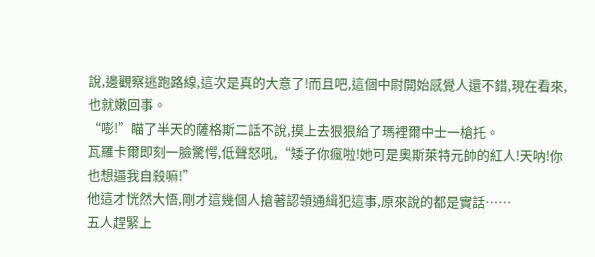說,邊觀察逃跑路線,這次是真的大意了!而且吧,這個中尉開始感覺人還不錯,現在看來,也就嫩回事。
“嘭!”瞄了半天的薩格斯二話不說,摸上去狠狠給了瑪裡爾中士一槍托。
瓦羅卡爾即刻一臉驚愕,低聲怒吼,“矮子你瘋啦!她可是奧斯萊特元帥的紅人!天呐!你也想逼我自殺嘛!”
他這才恍然大悟,剛才這幾個人搶著認領通緝犯這事,原來說的都是實話……
五人趕緊上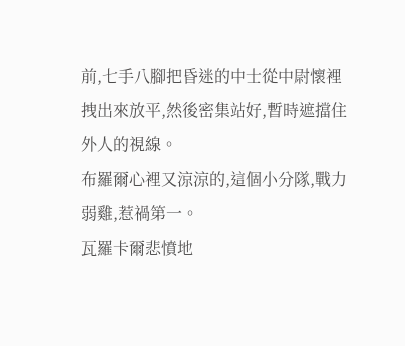前,七手八腳把昏迷的中士從中尉懷裡拽出來放平,然後密集站好,暫時遮擋住外人的視線。
布羅爾心裡又涼涼的,這個小分隊,戰力弱雞,惹禍第一。
瓦羅卡爾悲憤地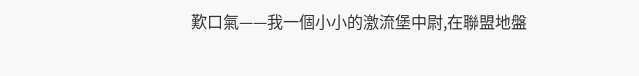歎口氣——我一個小小的激流堡中尉,在聯盟地盤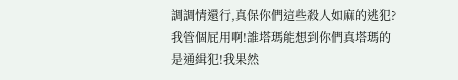調調情還行,真保你們這些殺人如麻的逃犯?我管個屁用啊!誰塔瑪能想到你們真塔瑪的是通緝犯!我果然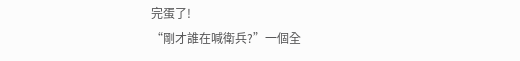完蛋了!
“剛才誰在喊衛兵?”一個全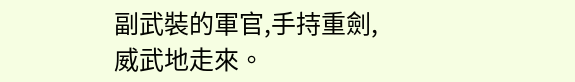副武裝的軍官,手持重劍,威武地走來。